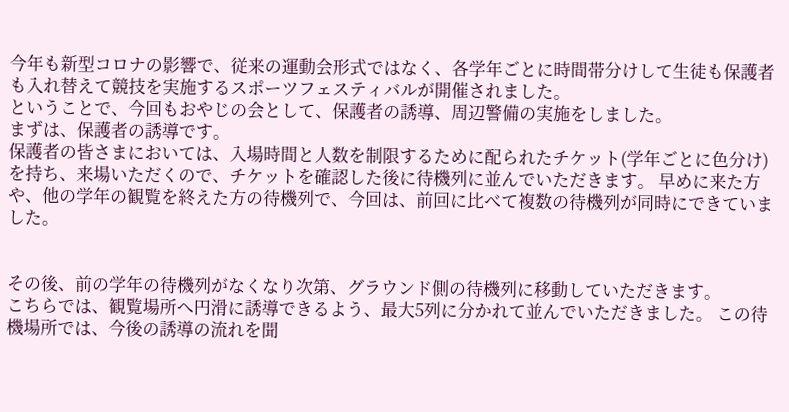今年も新型コロナの影響で、従来の運動会形式ではなく、各学年ごとに時間帯分けして生徒も保護者も入れ替えて競技を実施するスポーツフェスティバルが開催されました。
ということで、今回もおやじの会として、保護者の誘導、周辺警備の実施をしました。
まずは、保護者の誘導です。
保護者の皆さまにおいては、入場時間と人数を制限するために配られたチケット(学年ごとに色分け)を持ち、来場いただくので、チケットを確認した後に待機列に並んでいただきます。 早めに来た方や、他の学年の観覧を終えた方の待機列で、今回は、前回に比べて複数の待機列が同時にできていました。


その後、前の学年の待機列がなくなり次第、グラウンド側の待機列に移動していただきます。
こちらでは、観覧場所へ円滑に誘導できるよう、最大5列に分かれて並んでいただきました。 この待機場所では、今後の誘導の流れを聞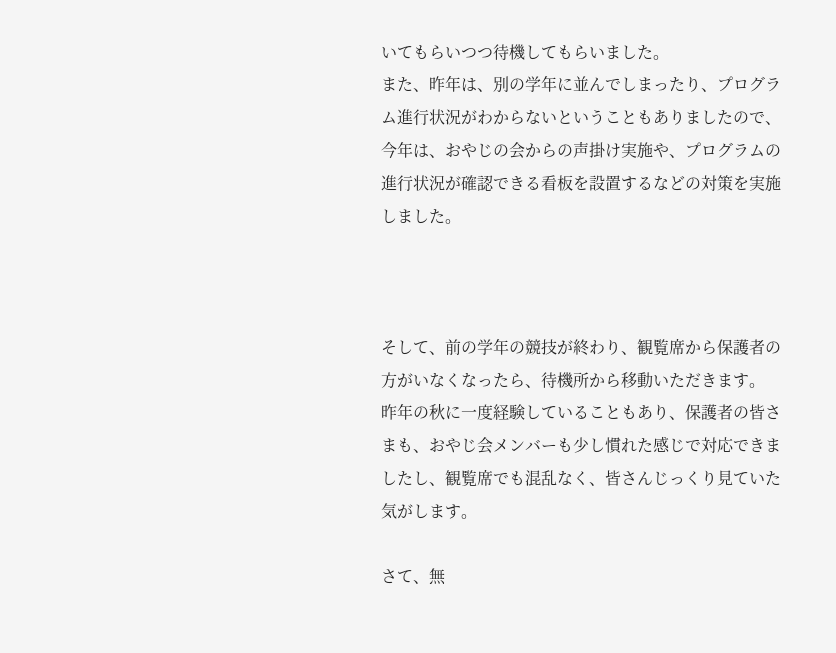いてもらいつつ待機してもらいました。
また、昨年は、別の学年に並んでしまったり、プログラム進行状況がわからないということもありましたので、今年は、おやじの会からの声掛け実施や、プログラムの進行状況が確認できる看板を設置するなどの対策を実施しました。



そして、前の学年の競技が終わり、観覧席から保護者の方がいなくなったら、待機所から移動いただきます。
昨年の秋に一度経験していることもあり、保護者の皆さまも、おやじ会メンバーも少し慣れた感じで対応できましたし、観覧席でも混乱なく、皆さんじっくり見ていた気がします。

さて、無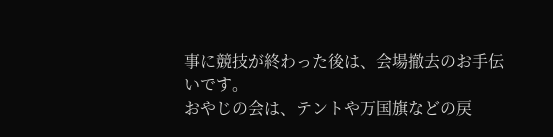事に競技が終わった後は、会場撤去のお手伝いです。
おやじの会は、テントや万国旗などの戻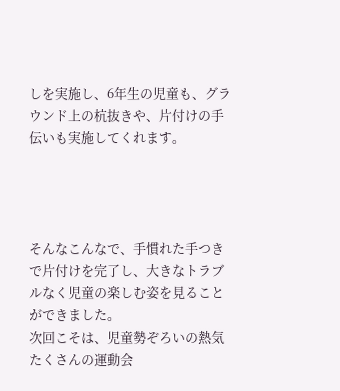しを実施し、6年生の児童も、グラウンド上の杭抜きや、片付けの手伝いも実施してくれます。




そんなこんなで、手慣れた手つきで片付けを完了し、大きなトラブルなく児童の楽しむ姿を見ることができました。
次回こそは、児童勢ぞろいの熱気たくさんの運動会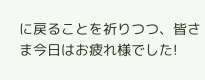に戻ることを祈りつつ、皆さま今日はお疲れ様でした!